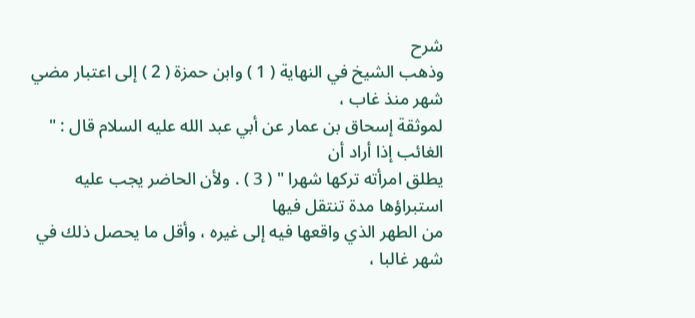شرح
وذهب الشيخ في النهاية ( 1 ) وابن حمزة ( 2 ) إلى اعتبار مضي شهر منذ غاب ،
لموثقة إسحاق بن عمار عن أبي عبد الله عليه السلام قال : " الغائب إذا أراد أن
يطلق امرأته تركها شهرا " ( 3 ) . ولأن الحاضر يجب عليه استبراؤها مدة تنتقل فيها
من الطهر الذي واقعها فيه إلى غيره ، وأقل ما يحصل ذلك في شهر غالبا ،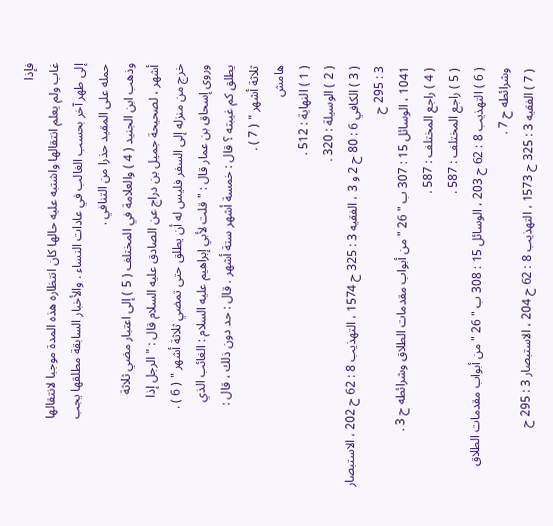فإذا
غاب ولم يعلم انتقالها واشتبه عليه حالها كان انتظاره هذه المدة موجبا لانتقالها
إلى طهر آخر بحسب الغالب في عادات النساء . والأخبار السابقة مطلقها يجب
حمله على المقيد حذرا من التنافي .
وذهب ابن الجنيد ( 4 ) والعلامة في المختلف ( 5 ) إلى اعتبار مضي ثلاثة
أشهر ، لصحيحة جميل بن دراج عن الصادق عليه السلام قال : " الرجل إذا
خرج من منزله إلى السفر فليس له أن يطلق حتى تمضي ثلاثة أشهر " ( 6 ) .
وروى إسحاق بن عمار قال : " قلت لأبي إبراهيم عليه السلام : الغائب الذي
يطلق كم غيبته ؟ قال : خمسة أشهر ستة أشهر . قال : حد دون ذلك ، قال :
ثلاثة أشهر " ( 7 ) .
هامش
( 1 ) النهاية : 512 .
( 2 ) الوسيلة : 320 .
( 3 ) الكافي 6 : 80 ح 2 و 3 ، الفقيه 3 : 325 ح 1574 ، التهذيب 8 : 62 ح 202 ، الاستبصار 3 : 295 ح
1041 ، الوسائل 15 : 307 ب " 26 " من أبواب مقدمات الطلاق وشرائطه ح 3 .
( 4 ) راجع المختلف : 587 .
( 5 ) راجع المختلف : 587 .
( 6 ) التهذيب 8 : 62 ح 203 ، الوسائل 15 : 308 ب " 26 " من أبواب مقدمات الطلاق وشرائطه ح 7 .
( 7 ) الفقيه 3 : 325 ح 1573 ، التهذيب 8 : 62 ح 204 ، الاستبصار 3 : 295 ح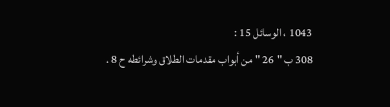1043 ، الوسائل 15 :
308 ب " 26 " من أبواب مقدمات الطلاق وشرائطه ح 8 .